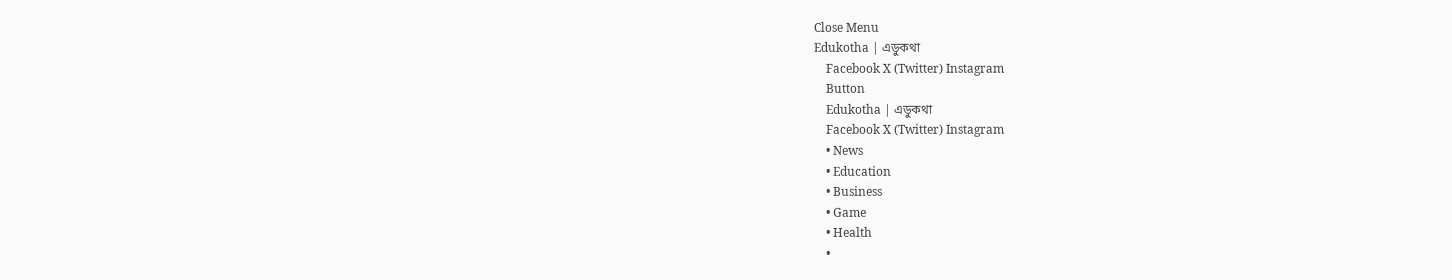Close Menu
Edukotha | এডুকথা
    Facebook X (Twitter) Instagram
    Button
    Edukotha | এডুকথা
    Facebook X (Twitter) Instagram
    • News
    • Education
    • Business
    • Game
    • Health
    •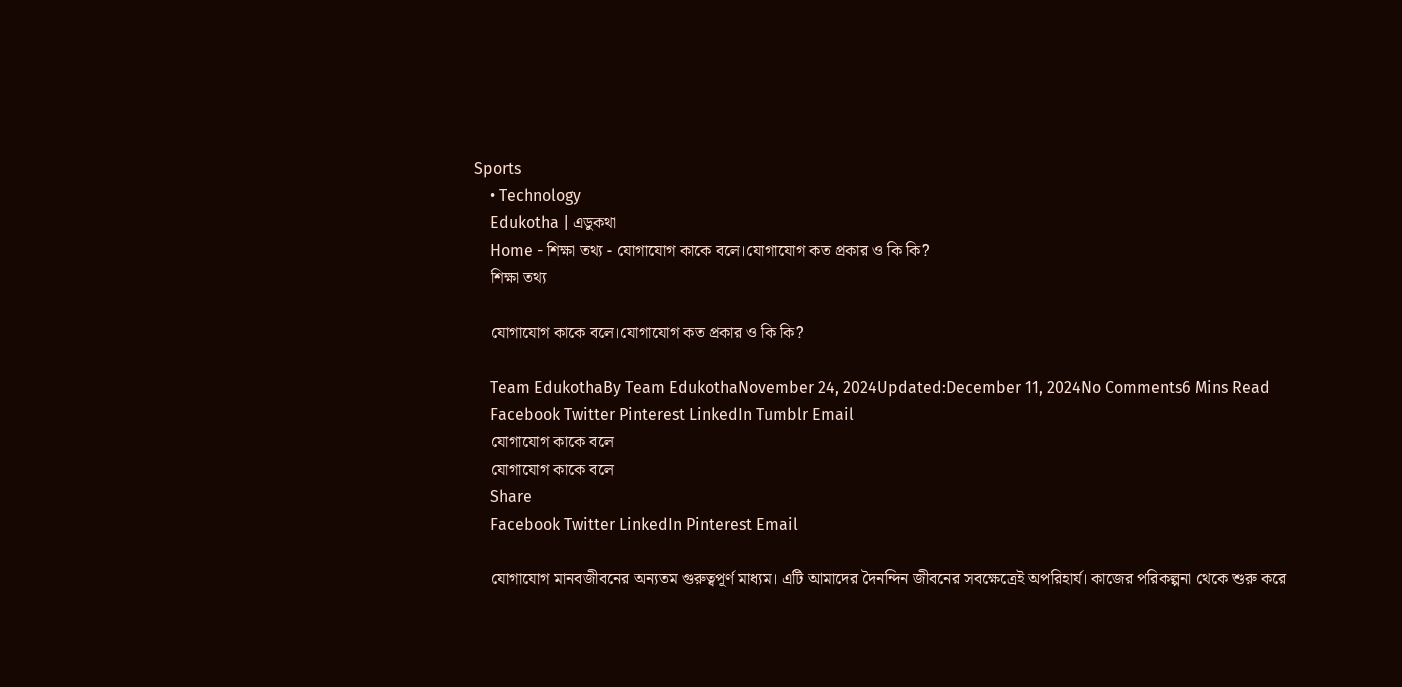Sports
    • Technology
    Edukotha | এডুকথা
    Home - শিক্ষা তথ্য - যোগাযোগ কাকে বলে।যোগাযোগ কত প্রকার ও কি কি?
    শিক্ষা তথ্য

    যোগাযোগ কাকে বলে।যোগাযোগ কত প্রকার ও কি কি?

    Team EdukothaBy Team EdukothaNovember 24, 2024Updated:December 11, 2024No Comments6 Mins Read
    Facebook Twitter Pinterest LinkedIn Tumblr Email
    যোগাযোগ কাকে বলে
    যোগাযোগ কাকে বলে
    Share
    Facebook Twitter LinkedIn Pinterest Email

    যোগাযোগ মানবজীবনের অন্যতম গুরুত্বপূর্ণ মাধ্যম। এটি আমাদের দৈনন্দিন জীবনের সবক্ষেত্রেই অপরিহার্য। কাজের পরিকল্পনা থেকে শুরু করে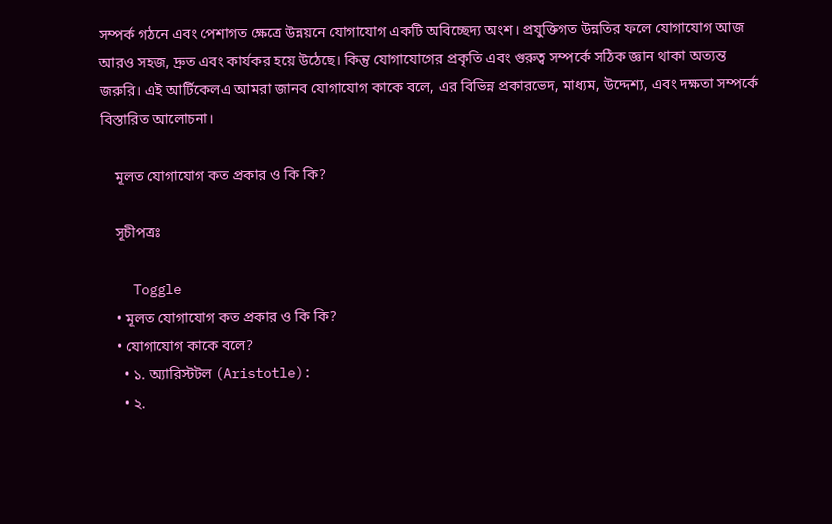সম্পর্ক গঠনে এবং পেশাগত ক্ষেত্রে উন্নয়নে যোগাযোগ একটি অবিচ্ছেদ্য অংশ। প্রযুক্তিগত উন্নতির ফলে যোগাযোগ আজ আরও সহজ, দ্রুত এবং কার্যকর হয়ে উঠেছে। কিন্তু যোগাযোগের প্রকৃতি এবং গুরুত্ব সম্পর্কে সঠিক জ্ঞান থাকা অত্যন্ত জরুরি। এই আর্টিকেলএ আমরা জানব যোগাযোগ কাকে বলে, এর বিভিন্ন প্রকারভেদ, মাধ্যম, উদ্দেশ্য, এবং দক্ষতা সম্পর্কে বিস্তারিত আলোচনা।

    মূলত যোগাযোগ কত প্রকার ও কি কি?

    সূচীপত্রঃ

    Toggle
    • মূলত যোগাযোগ কত প্রকার ও কি কি?
    • যোগাযোগ কাকে বলে?
      • ১. অ্যারিস্টটল (Aristotle):
      • ২.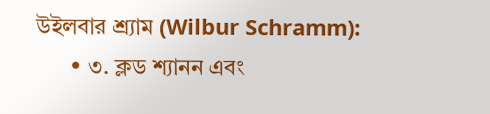উইলবার শ্র্যাম (Wilbur Schramm):
      • ৩. ক্লড শ্যানন এবং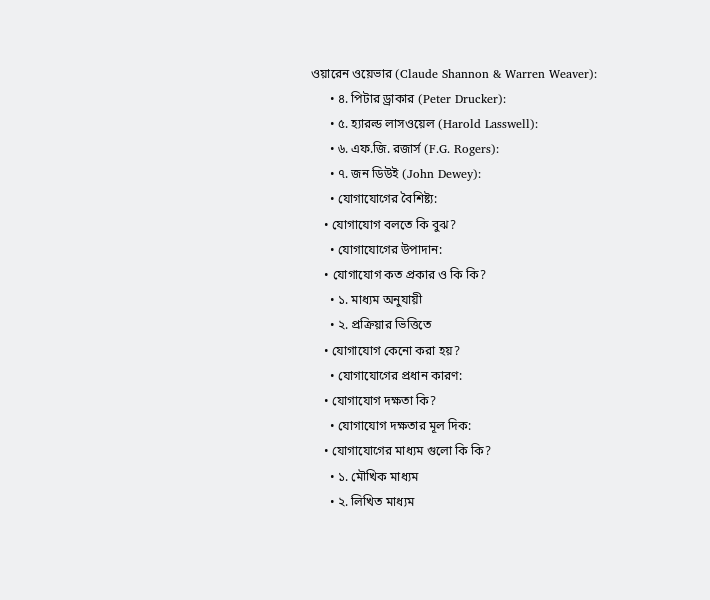ওয়ারেন ওয়েভার (Claude Shannon & Warren Weaver):
      • ৪. পিটার ড্রাকার (Peter Drucker):
      • ৫. হ্যারল্ড লাসওয়েল (Harold Lasswell):
      • ৬. এফ.জি. রজার্স (F.G. Rogers):
      • ৭. জন ডিউই (John Dewey):
      • যোগাযোগের বৈশিষ্ট্য:
    • যোগাযোগ বলতে কি বুঝ?
      • যোগাযোগের উপাদান:
    • যোগাযোগ কত প্রকার ও কি কি?
      • ১. মাধ্যম অনুযায়ী
      • ২. প্রক্রিয়ার ভিত্তিতে
    • যোগাযোগ কেনো করা হয়?
      • যোগাযোগের প্রধান কারণ:
    • যোগাযোগ দক্ষতা কি?
      • যোগাযোগ দক্ষতার মূল দিক:
    • যোগাযোগের মাধ্যম গুলো কি কি?
      • ১. মৌখিক মাধ্যম
      • ২. লিখিত মাধ্যম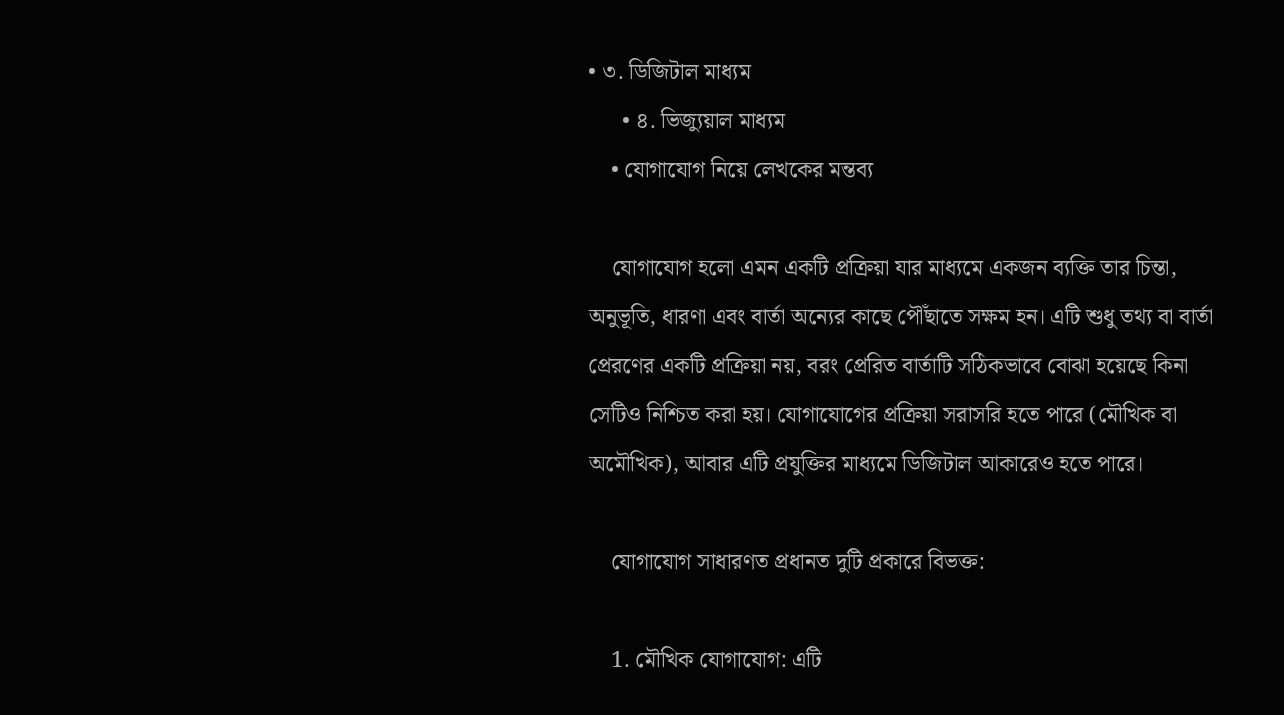• ৩. ডিজিটাল মাধ্যম
      • ৪. ভিজ্যুয়াল মাধ্যম
    • যোগাযোগ নিয়ে লেখকের মন্তব্য

    যোগাযোগ হলো এমন একটি প্রক্রিয়া যার মাধ্যমে একজন ব্যক্তি তার চিন্তা, অনুভূতি, ধারণা এবং বার্তা অন্যের কাছে পৌঁছাতে সক্ষম হন। এটি শুধু তথ্য বা বার্তা প্রেরণের একটি প্রক্রিয়া নয়, বরং প্রেরিত বার্তাটি সঠিকভাবে বোঝা হয়েছে কিনা সেটিও নিশ্চিত করা হয়। যোগাযোগের প্রক্রিয়া সরাসরি হতে পারে (মৌখিক বা অমৌখিক), আবার এটি প্রযুক্তির মাধ্যমে ডিজিটাল আকারেও হতে পারে।

    যোগাযোগ সাধারণত প্রধানত দুটি প্রকারে বিভক্ত:

    1. মৌখিক যোগাযোগ: এটি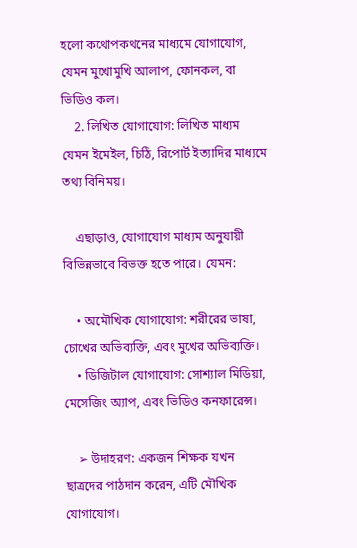হলো কথোপকথনের মাধ্যমে যোগাযোগ, যেমন মুখোমুখি আলাপ, ফোনকল, বা ভিডিও কল।
    2. লিখিত যোগাযোগ: লিখিত মাধ্যম যেমন ইমেইল, চিঠি, রিপোর্ট ইত্যাদির মাধ্যমে তথ্য বিনিময়।

    এছাড়াও, যোগাযোগ মাধ্যম অনুযায়ী বিভিন্নভাবে বিভক্ত হতে পারে। যেমন:

    • অমৌখিক যোগাযোগ: শরীরের ভাষা, চোখের অভিব্যক্তি, এবং মুখের অভিব্যক্তি।
    • ডিজিটাল যোগাযোগ: সোশ্যাল মিডিয়া, মেসেজিং অ্যাপ, এবং ভিডিও কনফারেন্স।

    ➢ উদাহরণ: একজন শিক্ষক যখন ছাত্রদের পাঠদান করেন, এটি মৌখিক যোগাযোগ।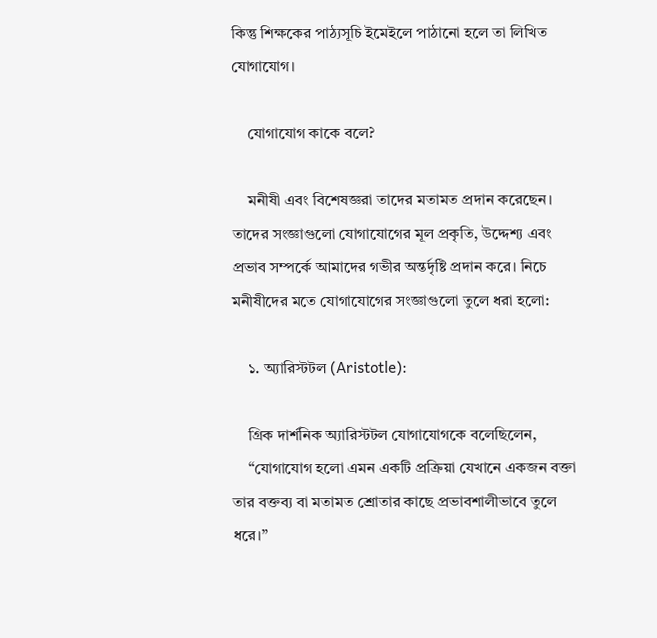কিন্তু শিক্ষকের পাঠ্যসূচি ইমেইলে পাঠানো হলে তা লিখিত যোগাযোগ।

    যোগাযোগ কাকে বলে?

    মনীষী এবং বিশেষজ্ঞরা তাদের মতামত প্রদান করেছেন। তাদের সংজ্ঞাগুলো যোগাযোগের মূল প্রকৃতি, উদ্দেশ্য এবং প্রভাব সম্পর্কে আমাদের গভীর অন্তর্দৃষ্টি প্রদান করে। নিচে মনীষীদের মতে যোগাযোগের সংজ্ঞাগুলো তুলে ধরা হলো:

    ১. অ্যারিস্টটল (Aristotle):

    গ্রিক দার্শনিক অ্যারিস্টটল যোগাযোগকে বলেছিলেন,
    “যোগাযোগ হলো এমন একটি প্রক্রিয়া যেখানে একজন বক্তা তার বক্তব্য বা মতামত শ্রোতার কাছে প্রভাবশালীভাবে তুলে ধরে।”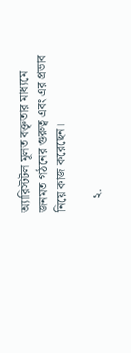অ্যারিস্টটল মূলত বক্তৃতার মাধ্যমে জনমত গঠনের গুরুত্ব এবং এর প্রভাব নিয়ে কাজ করেছেন।

    ২.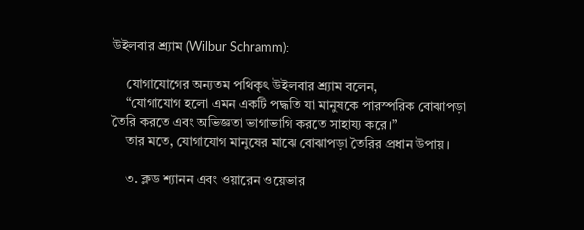উইলবার শ্র্যাম (Wilbur Schramm):

    যোগাযোগের অন্যতম পথিকৃৎ উইলবার শ্র্যাম বলেন,
    “যোগাযোগ হলো এমন একটি পদ্ধতি যা মানুষকে পারস্পরিক বোঝাপড়া তৈরি করতে এবং অভিজ্ঞতা ভাগাভাগি করতে সাহায্য করে।”
    তার মতে, যোগাযোগ মানুষের মাঝে বোঝাপড়া তৈরির প্রধান উপায়।

    ৩. ক্লড শ্যানন এবং ওয়ারেন ওয়েভার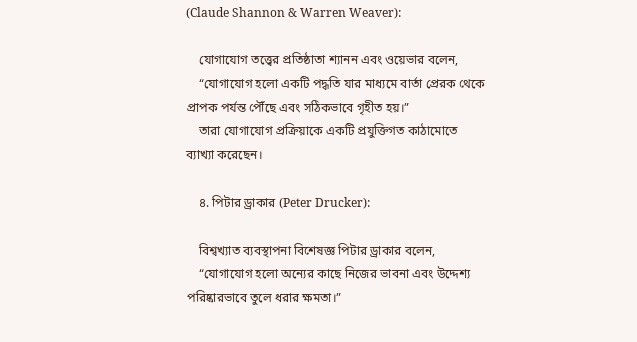(Claude Shannon & Warren Weaver):

    যোগাযোগ তত্ত্বের প্রতিষ্ঠাতা শ্যানন এবং ওয়েভার বলেন,
    “যোগাযোগ হলো একটি পদ্ধতি যার মাধ্যমে বার্তা প্রেরক থেকে প্রাপক পর্যন্ত পৌঁছে এবং সঠিকভাবে গৃহীত হয়।”
    তারা যোগাযোগ প্রক্রিয়াকে একটি প্রযুক্তিগত কাঠামোতে ব্যাখ্যা করেছেন।

    ৪. পিটার ড্রাকার (Peter Drucker):

    বিশ্বখ্যাত ব্যবস্থাপনা বিশেষজ্ঞ পিটার ড্রাকার বলেন,
    “যোগাযোগ হলো অন্যের কাছে নিজের ভাবনা এবং উদ্দেশ্য পরিষ্কারভাবে তুলে ধরার ক্ষমতা।”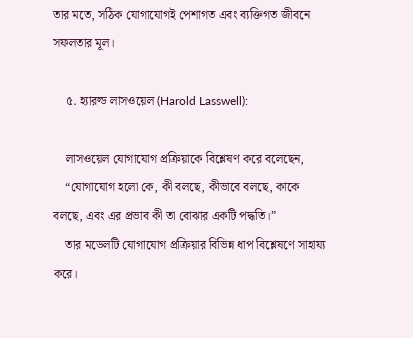তার মতে, সঠিক যোগাযোগই পেশাগত এবং ব্যক্তিগত জীবনে সফলতার মূল।

    ৫. হ্যারল্ড লাসওয়েল (Harold Lasswell):

    লাসওয়েল যোগাযোগ প্রক্রিয়াকে বিশ্লেষণ করে বলেছেন,
    “যোগাযোগ হলো কে, কী বলছে, কীভাবে বলছে, কাকে বলছে, এবং এর প্রভাব কী তা বোঝার একটি পদ্ধতি।”
    তার মডেলটি যোগাযোগ প্রক্রিয়ার বিভিন্ন ধাপ বিশ্লেষণে সাহায্য করে।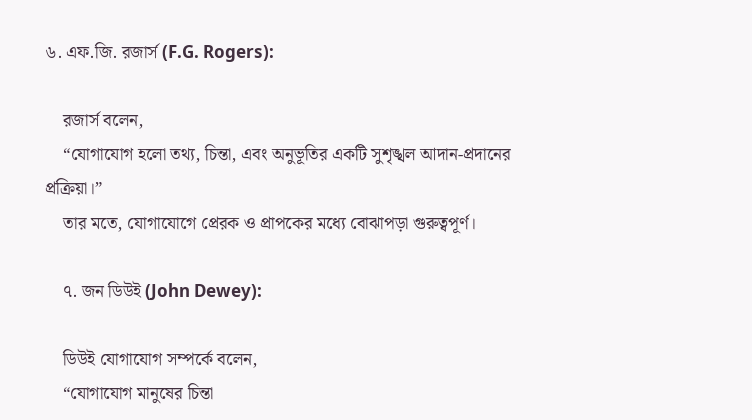৬. এফ.জি. রজার্স (F.G. Rogers):

    রজার্স বলেন,
    “যোগাযোগ হলো তথ্য, চিন্তা, এবং অনুভূতির একটি সুশৃঙ্খল আদান-প্রদানের প্রক্রিয়া।”
    তার মতে, যোগাযোগে প্রেরক ও প্রাপকের মধ্যে বোঝাপড়া গুরুত্বপূর্ণ।

    ৭. জন ডিউই (John Dewey):

    ডিউই যোগাযোগ সম্পর্কে বলেন,
    “যোগাযোগ মানুষের চিন্তা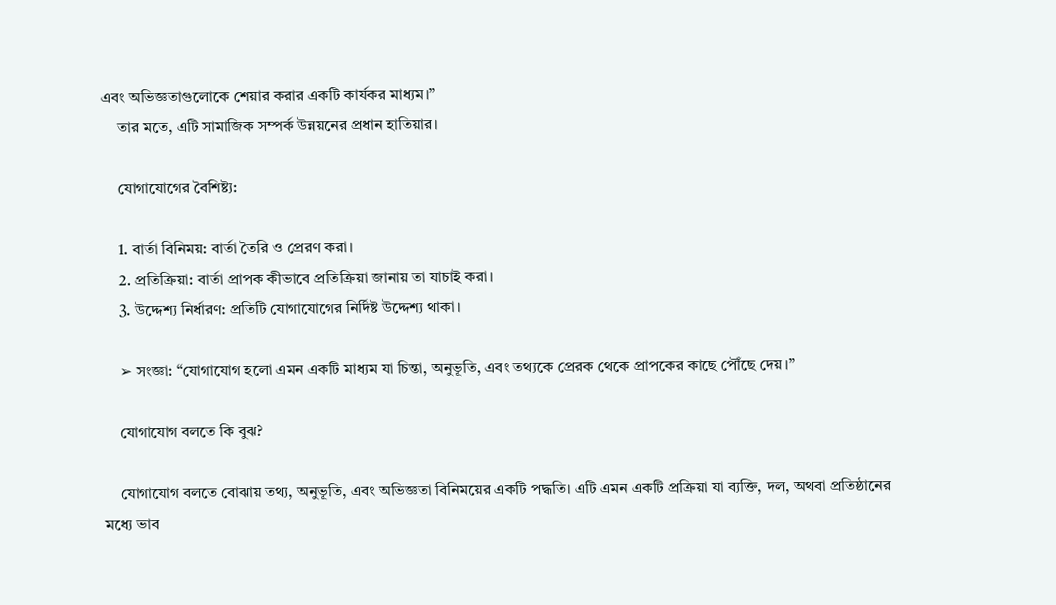এবং অভিজ্ঞতাগুলোকে শেয়ার করার একটি কার্যকর মাধ্যম।”
    তার মতে, এটি সামাজিক সম্পর্ক উন্নয়নের প্রধান হাতিয়ার।

    যোগাযোগের বৈশিষ্ট্য:

    1. বার্তা বিনিময়: বার্তা তৈরি ও প্রেরণ করা।
    2. প্রতিক্রিয়া: বার্তা প্রাপক কীভাবে প্রতিক্রিয়া জানায় তা যাচাই করা।
    3. উদ্দেশ্য নির্ধারণ: প্রতিটি যোগাযোগের নির্দিষ্ট উদ্দেশ্য থাকা।

    ➢ সংজ্ঞা: “যোগাযোগ হলো এমন একটি মাধ্যম যা চিন্তা, অনুভূতি, এবং তথ্যকে প্রেরক থেকে প্রাপকের কাছে পৌঁছে দেয়।”

    যোগাযোগ বলতে কি বুঝ?

    যোগাযোগ বলতে বোঝায় তথ্য, অনুভূতি, এবং অভিজ্ঞতা বিনিময়ের একটি পদ্ধতি। এটি এমন একটি প্রক্রিয়া যা ব্যক্তি, দল, অথবা প্রতিষ্ঠানের মধ্যে ভাব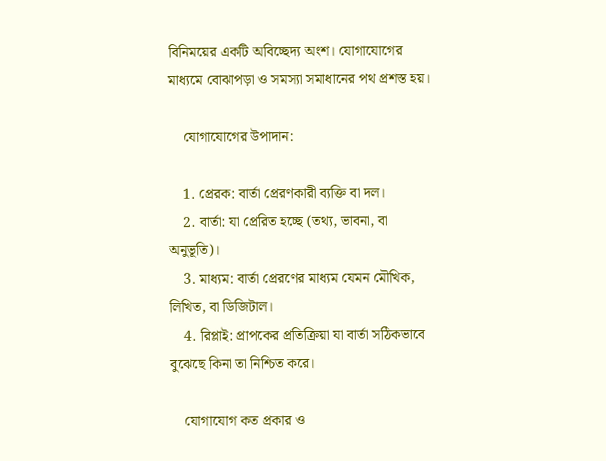বিনিময়ের একটি অবিচ্ছেদ্য অংশ। যোগাযোগের মাধ্যমে বোঝাপড়া ও সমস্যা সমাধানের পথ প্রশস্ত হয়।

    যোগাযোগের উপাদান:

    1. প্রেরক: বার্তা প্রেরণকারী ব্যক্তি বা দল।
    2. বার্তা: যা প্রেরিত হচ্ছে (তথ্য, ভাবনা, বা অনুভূতি)।
    3. মাধ্যম: বার্তা প্রেরণের মাধ্যম যেমন মৌখিক, লিখিত, বা ডিজিটাল।
    4. রিপ্লাই: প্রাপকের প্রতিক্রিয়া যা বার্তা সঠিকভাবে বুঝেছে কিনা তা নিশ্চিত করে।

    যোগাযোগ কত প্রকার ও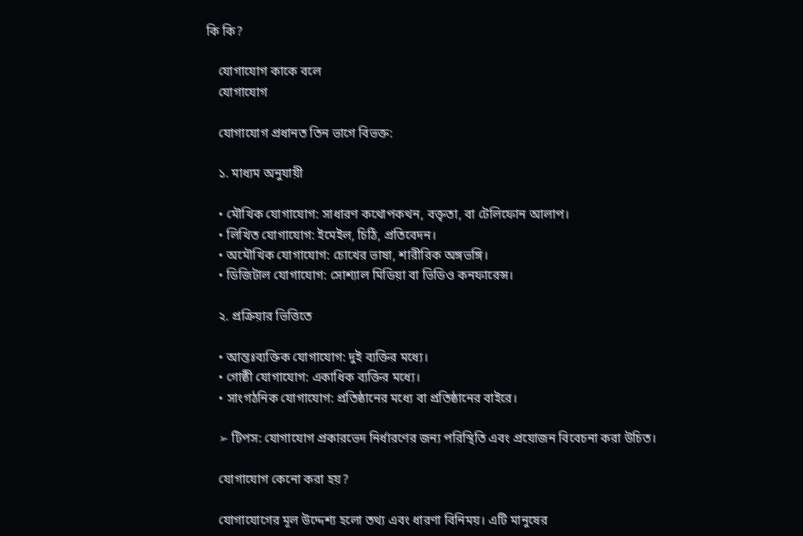কি কি?

    যোগাযোগ কাকে বলে
    যোগাযোগ

    যোগাযোগ প্রধানত তিন ভাগে বিভক্ত:

    ১. মাধ্যম অনুযায়ী

    • মৌখিক যোগাযোগ: সাধারণ কথোপকথন, বক্তৃতা, বা টেলিফোন আলাপ।
    • লিখিত যোগাযোগ: ইমেইল, চিঠি, প্রতিবেদন।
    • অমৌখিক যোগাযোগ: চোখের ভাষা, শারীরিক অঙ্গভঙ্গি।
    • ডিজিটাল যোগাযোগ: সোশ্যাল মিডিয়া বা ভিডিও কনফারেন্স।

    ২. প্রক্রিয়ার ভিত্তিতে

    • আন্তঃব্যক্তিক যোগাযোগ: দুই ব্যক্তির মধ্যে।
    • গোষ্ঠী যোগাযোগ: একাধিক ব্যক্তির মধ্যে।
    • সাংগঠনিক যোগাযোগ: প্রতিষ্ঠানের মধ্যে বা প্রতিষ্ঠানের বাইরে।

    ➢ টিপস: যোগাযোগ প্রকারভেদ নির্ধারণের জন্য পরিস্থিতি এবং প্রয়োজন বিবেচনা করা উচিত।

    যোগাযোগ কেনো করা হয়?

    যোগাযোগের মূল উদ্দেশ্য হলো তথ্য এবং ধারণা বিনিময়। এটি মানুষের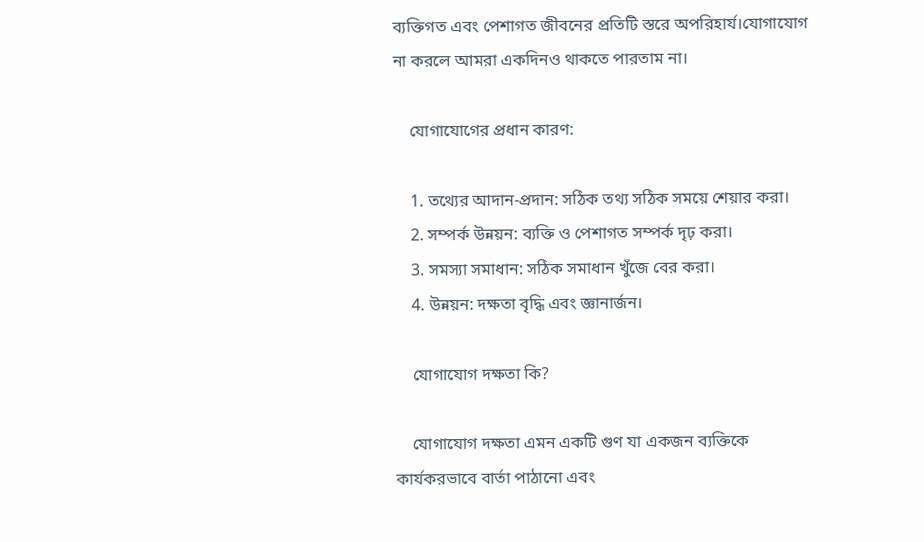ব্যক্তিগত এবং পেশাগত জীবনের প্রতিটি স্তরে অপরিহার্য।যোগাযোগ না করলে আমরা একদিনও থাকতে পারতাম না।

    যোগাযোগের প্রধান কারণ:

    1. তথ্যের আদান-প্রদান: সঠিক তথ্য সঠিক সময়ে শেয়ার করা।
    2. সম্পর্ক উন্নয়ন: ব্যক্তি ও পেশাগত সম্পর্ক দৃঢ় করা।
    3. সমস্যা সমাধান: সঠিক সমাধান খুঁজে বের করা।
    4. উন্নয়ন: দক্ষতা বৃদ্ধি এবং জ্ঞানার্জন।

    যোগাযোগ দক্ষতা কি?

    যোগাযোগ দক্ষতা এমন একটি গুণ যা একজন ব্যক্তিকে কার্যকরভাবে বার্তা পাঠানো এবং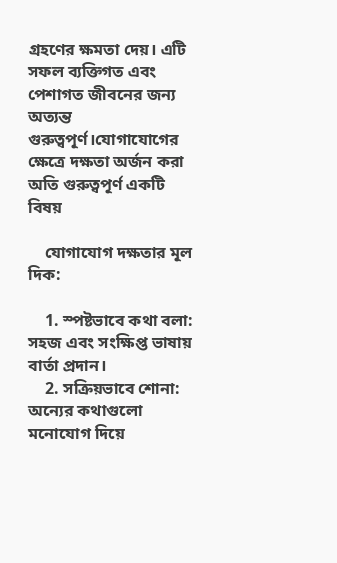গ্রহণের ক্ষমতা দেয়। এটি সফল ব্যক্তিগত এবং পেশাগত জীবনের জন্য অত্যন্ত গুরুত্বপূর্ণ।যোগাযোগের ক্ষেত্রে দক্ষতা অর্জন করা অতি গুরুত্বপূর্ণ একটি বিষয়

    যোগাযোগ দক্ষতার মূল দিক:

    1. স্পষ্টভাবে কথা বলা: সহজ এবং সংক্ষিপ্ত ভাষায় বার্তা প্রদান।
    2. সক্রিয়ভাবে শোনা: অন্যের কথাগুলো মনোযোগ দিয়ে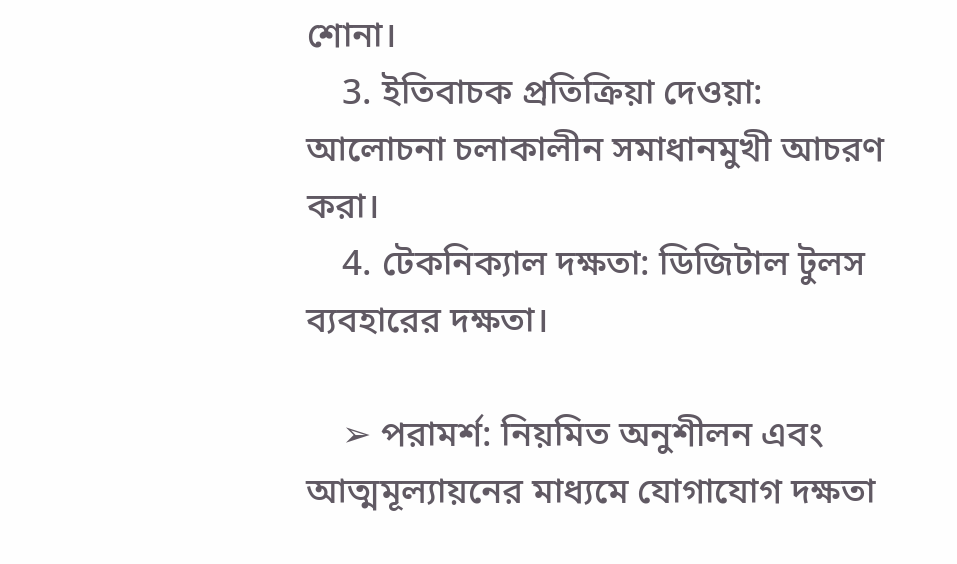শোনা।
    3. ইতিবাচক প্রতিক্রিয়া দেওয়া: আলোচনা চলাকালীন সমাধানমুখী আচরণ করা।
    4. টেকনিক্যাল দক্ষতা: ডিজিটাল টুলস ব্যবহারের দক্ষতা।

    ➢ পরামর্শ: নিয়মিত অনুশীলন এবং আত্মমূল্যায়নের মাধ্যমে যোগাযোগ দক্ষতা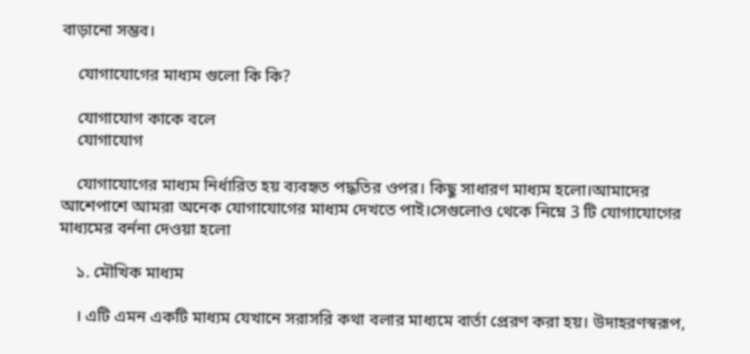বাড়ানো সম্ভব।

    যোগাযোগের মাধ্যম গুলো কি কি?

    যোগাযোগ কাকে বলে
    যোগাযোগ

    যোগাযোগের মাধ্যম নির্ধারিত হয় ব্যবহৃত পদ্ধতির ওপর। কিছু সাধারণ মাধ্যম হলো।আমাদের আশেপাশে আমরা অনেক যোগাযোগের মাধ্যম দেখতে পাই।সেগুলোও থেকে নিম্নে 3 টি যোগাযোগের মাধ্যমের বর্ননা দেওয়া হলো

    ১. মৌখিক মাধ্যম

    । এটি এমন একটি মাধ্যম যেখানে সরাসরি কথা বলার মাধ্যমে বার্তা প্রেরণ করা হয়। উদাহরণস্বরূপ,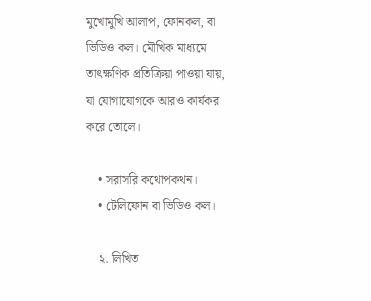মুখোমুখি আলাপ, ফোনকল, বা ভিডিও কল। মৌখিক মাধ্যমে তাৎক্ষণিক প্রতিক্রিয়া পাওয়া যায়, যা যোগাযোগকে আরও কার্যকর করে তোলে।

    • সরাসরি কথোপকথন।
    • টেলিফোন বা ভিডিও কল।

    ২. লিখিত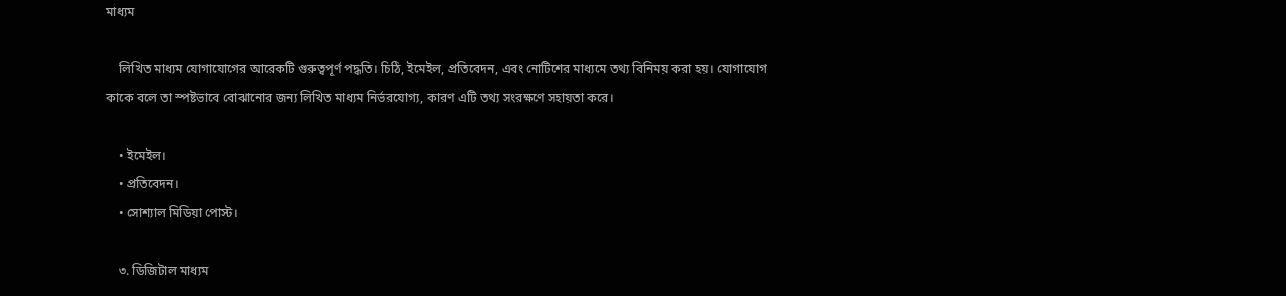মাধ্যম

    লিখিত মাধ্যম যোগাযোগের আরেকটি গুরুত্বপূর্ণ পদ্ধতি। চিঠি, ইমেইল, প্রতিবেদন, এবং নোটিশের মাধ্যমে তথ্য বিনিময় করা হয়। যোগাযোগ কাকে বলে তা স্পষ্টভাবে বোঝানোর জন্য লিখিত মাধ্যম নির্ভরযোগ্য, কারণ এটি তথ্য সংরক্ষণে সহায়তা করে।

    • ইমেইল।
    • প্রতিবেদন।
    • সোশ্যাল মিডিয়া পোস্ট।

    ৩. ডিজিটাল মাধ্যম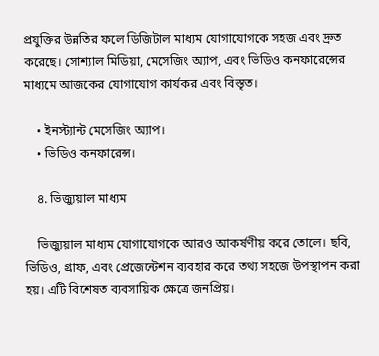প্রযুক্তির উন্নতির ফলে ডিজিটাল মাধ্যম যোগাযোগকে সহজ এবং দ্রুত করেছে। সোশ্যাল মিডিয়া, মেসেজিং অ্যাপ, এবং ভিডিও কনফারেন্সের মাধ্যমে আজকের যোগাযোগ কার্যকর এবং বিস্তৃত।

    • ইনস্ট্যান্ট মেসেজিং অ্যাপ।
    • ভিডিও কনফারেন্স।

    ৪. ভিজ্যুয়াল মাধ্যম

    ভিজ্যুয়াল মাধ্যম যোগাযোগকে আরও আকর্ষণীয় করে তোলে। ছবি, ভিডিও, গ্রাফ, এবং প্রেজেন্টেশন ব্যবহার করে তথ্য সহজে উপস্থাপন করা হয়। এটি বিশেষত ব্যবসায়িক ক্ষেত্রে জনপ্রিয়।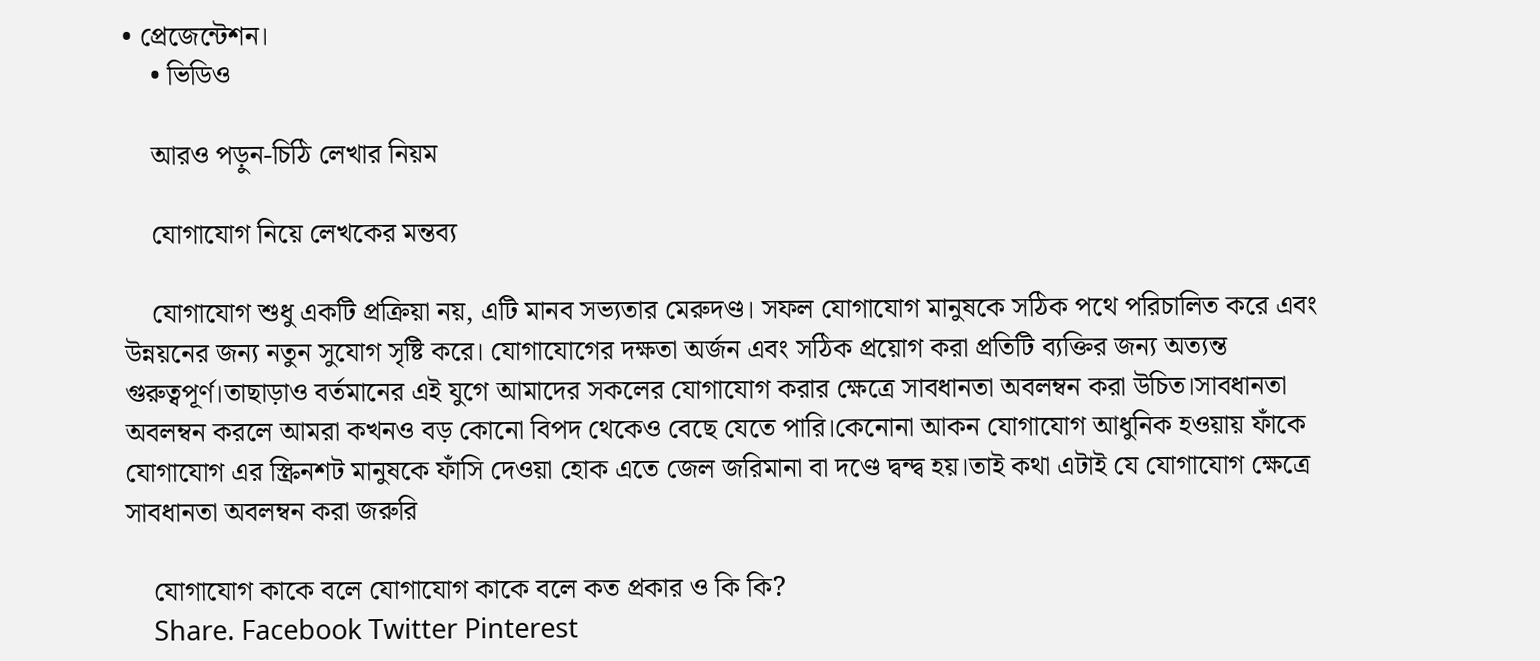• প্রেজেন্টেশন।
    • ভিডিও

    আরও পড়ুন-চিঠি লেখার নিয়ম

    যোগাযোগ নিয়ে লেখকের মন্তব্য

    যোগাযোগ শুধু একটি প্রক্রিয়া নয়, এটি মানব সভ্যতার মেরুদণ্ড। সফল যোগাযোগ মানুষকে সঠিক পথে পরিচালিত করে এবং উন্নয়নের জন্য নতুন সুযোগ সৃষ্টি করে। যোগাযোগের দক্ষতা অর্জন এবং সঠিক প্রয়োগ করা প্রতিটি ব্যক্তির জন্য অত্যন্ত গুরুত্বপূর্ণ।তাছাড়াও বর্তমানের এই যুগে আমাদের সকলের যোগাযোগ করার ক্ষেত্রে সাবধানতা অবলম্বন করা উচিত।সাবধানতা অবলম্বন করলে আমরা কখনও বড় কোনো বিপদ থেকেও বেছে যেতে পারি।কেনোনা আকন যোগাযোগ আধুনিক হওয়ায় ফাঁকে যোগাযোগ এর স্ক্রিনশট মানুষকে ফাঁসি দেওয়া হোক এতে জেল জরিমানা বা দণ্ডে দ্বন্দ্ব হয়।তাই কথা এটাই যে যোগাযোগ ক্ষেত্রে সাবধানতা অবলম্বন করা জরুরি

    যোগাযোগ কাকে বলে যোগাযোগ কাকে বলে কত প্রকার ও কি কি?
    Share. Facebook Twitter Pinterest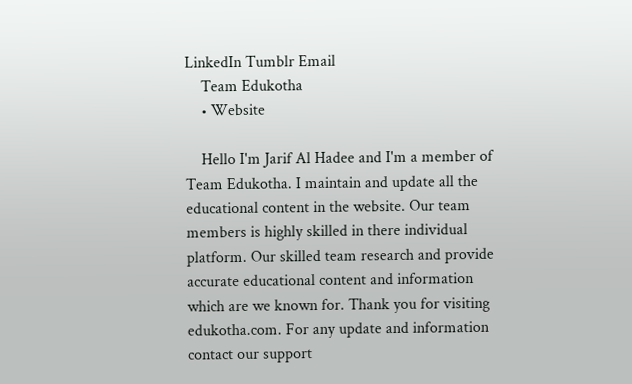LinkedIn Tumblr Email
    Team Edukotha
    • Website

    Hello I'm Jarif Al Hadee and I'm a member of Team Edukotha. I maintain and update all the educational content in the website. Our team members is highly skilled in there individual platform. Our skilled team research and provide accurate educational content and information which are we known for. Thank you for visiting edukotha.com. For any update and information contact our support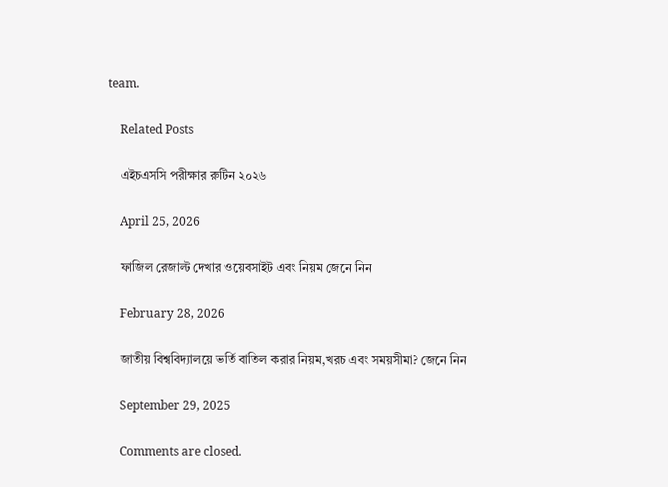team.

    Related Posts

    এইচএসসি পরীক্ষার রুটিন ২০২৬

    April 25, 2026

    ফাজিল রেজাল্ট দেখার ওয়েবসাইট এবং নিয়ম জেনে নিন

    February 28, 2026

    জাতীয় বিশ্ববিদ্যালয়ে ভর্তি বাতিল করার নিয়ম,খরচ এবং সময়সীমা? জেনে নিন

    September 29, 2025

    Comments are closed.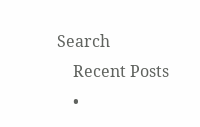Search
    Recent Posts
    •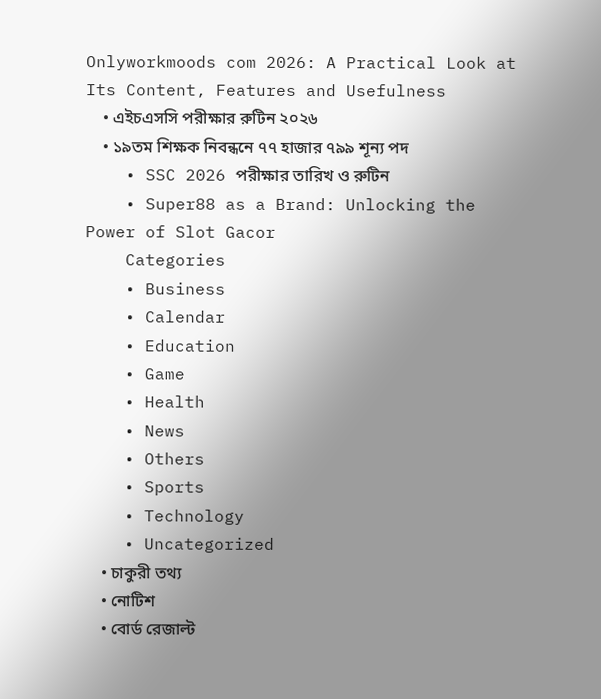Onlyworkmoods com 2026: A Practical Look at Its Content, Features and Usefulness
    • এইচএসসি পরীক্ষার রুটিন ২০২৬
    • ১৯তম শিক্ষক নিবন্ধনে ৭৭ হাজার ৭৯৯ শূন্য পদ
    • SSC 2026 পরীক্ষার তারিখ ও রুটিন
    • Super88 as a Brand: Unlocking the Power of Slot Gacor
    Categories
    • Business
    • Calendar
    • Education
    • Game
    • Health
    • News
    • Others
    • Sports
    • Technology
    • Uncategorized
    • চাকুরী তথ্য
    • নোটিশ
    • বোর্ড রেজাল্ট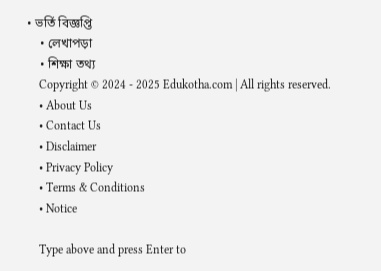• ভর্তি বিজ্ঞপ্তি
    • লেখাপড়া
    • শিক্ষা তথ্য
    Copyright © 2024 - 2025 Edukotha.com | All rights reserved.
    • About Us
    • Contact Us
    • Disclaimer
    • Privacy Policy
    • Terms & Conditions
    • Notice

    Type above and press Enter to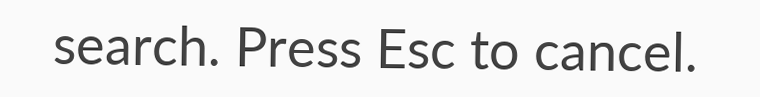search. Press Esc to cancel.